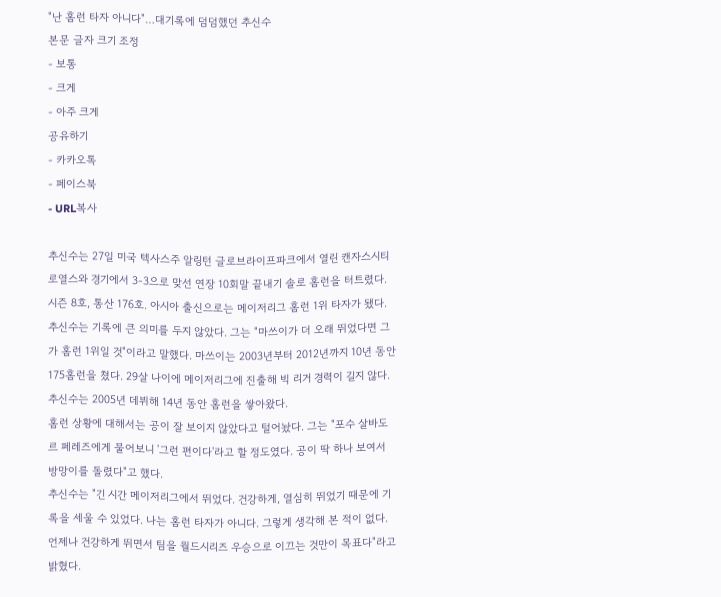"난 홈런 타자 아니다"…대기록에 덤덤했던 추신수
본문 글자 크기 조정
- 보통
- 크게
- 아주 크게
공유하기
- 카카오톡
- 페이스북
- URL복사

추신수는 27일 미국 텍사스주 알링턴 글로브라이프파크에서 열린 캔자스시티 로열스와 경기에서 3-3으로 맞선 연장 10회말 끝내기 솔로 홈런을 터트렸다. 시즌 8호, 통산 176호. 아시아 출신으로는 메이저리그 홈런 1위 타자가 됐다.
추신수는 기록에 큰 의미를 두지 않았다. 그는 "마쓰이가 더 오래 뛰었다면 그가 홈런 1위일 것"이라고 말했다. 마쓰이는 2003년부터 2012년까지 10년 동안 175홈런을 쳤다. 29살 나이에 메이저리그에 진출해 빅 리거 경력이 길지 않다. 추신수는 2005년 데뷔해 14년 동안 홈런을 쌓아왔다.
홈런 상황에 대해서는 공이 잘 보이지 않았다고 털어놨다. 그는 "포수 살바도르 페레즈에게 물어보니 '그런 편이다'라고 할 정도였다. 공이 딱 하나 보여서 방망이를 돌렸다"고 했다.
추신수는 "긴 시간 메이저리그에서 뛰었다. 건강하게, 열심히 뛰었기 때문에 기록을 세울 수 있었다. 나는 홈런 타자가 아니다. 그렇게 생각해 본 적이 없다. 언제나 건강하게 뛰면서 팀을 월드시리즈 우승으로 이끄는 것만이 목표다"라고 밝혔다.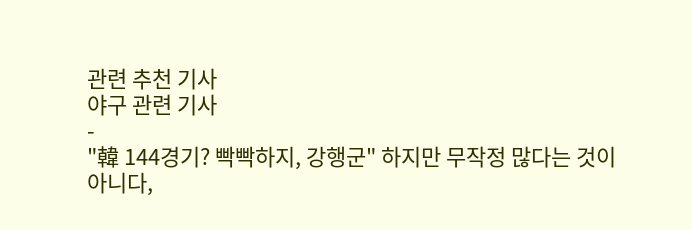관련 추천 기사
야구 관련 기사
-
"韓 144경기? 빡빡하지, 강행군" 하지만 무작정 많다는 것이 아니다,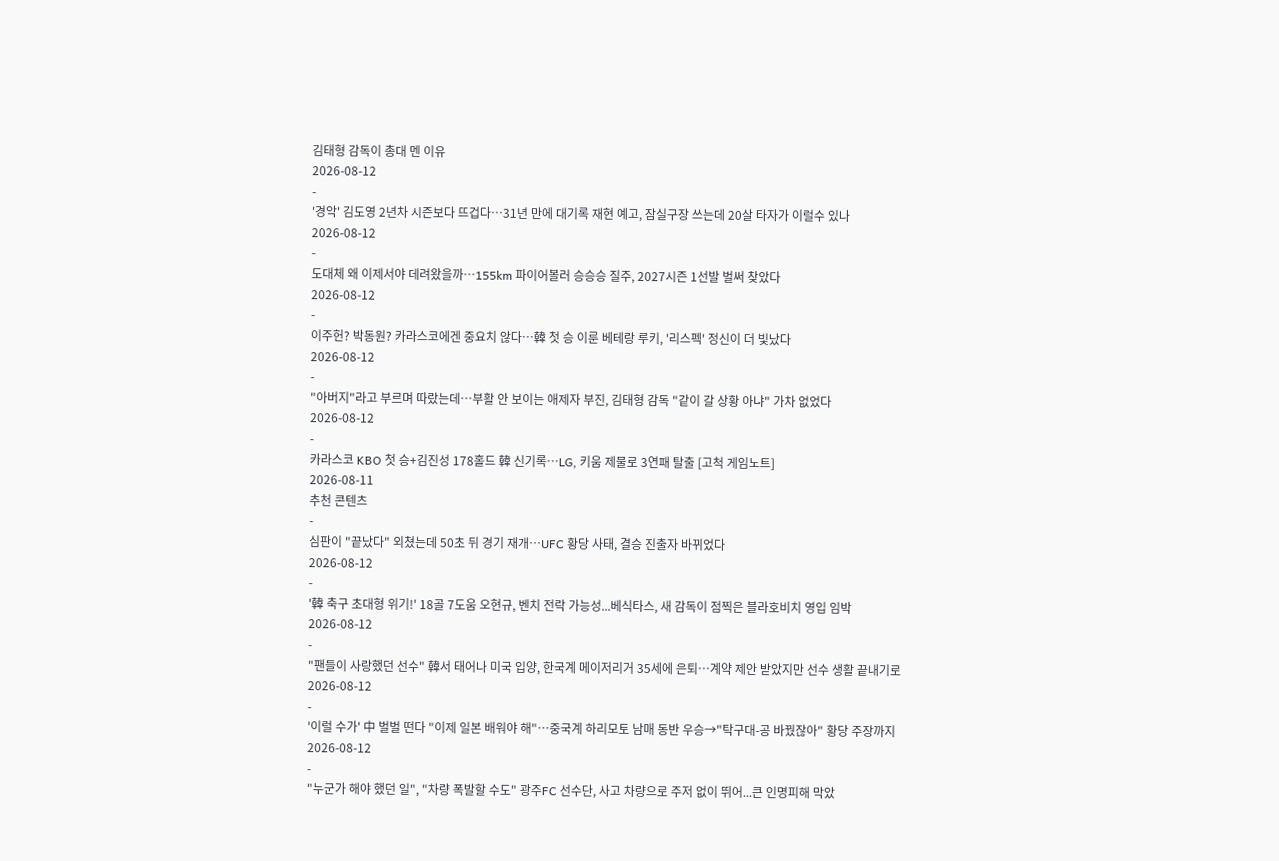김태형 감독이 총대 멘 이유
2026-08-12
-
'경악' 김도영 2년차 시즌보다 뜨겁다…31년 만에 대기록 재현 예고, 잠실구장 쓰는데 20살 타자가 이럴수 있나
2026-08-12
-
도대체 왜 이제서야 데려왔을까…155km 파이어볼러 승승승 질주, 2027시즌 1선발 벌써 찾았다
2026-08-12
-
이주헌? 박동원? 카라스코에겐 중요치 않다…韓 첫 승 이룬 베테랑 루키, '리스펙' 정신이 더 빛났다
2026-08-12
-
"아버지"라고 부르며 따랐는데…부활 안 보이는 애제자 부진, 김태형 감독 "같이 갈 상황 아냐" 가차 없었다
2026-08-12
-
카라스코 KBO 첫 승+김진성 178홀드 韓 신기록…LG, 키움 제물로 3연패 탈출 [고척 게임노트]
2026-08-11
추천 콘텐츠
-
심판이 "끝났다" 외쳤는데 50초 뒤 경기 재개…UFC 황당 사태, 결승 진출자 바뀌었다
2026-08-12
-
'韓 축구 초대형 위기!' 18골 7도움 오현규, 벤치 전락 가능성...베식타스, 새 감독이 점찍은 블라호비치 영입 임박
2026-08-12
-
"팬들이 사랑했던 선수" 韓서 태어나 미국 입양, 한국계 메이저리거 35세에 은퇴…계약 제안 받았지만 선수 생활 끝내기로
2026-08-12
-
'이럴 수가' 中 벌벌 떤다 "이제 일본 배워야 해"…중국계 하리모토 남매 동반 우승→"탁구대-공 바꿨잖아" 황당 주장까지
2026-08-12
-
"누군가 해야 했던 일", "차량 폭발할 수도" 광주FC 선수단, 사고 차량으로 주저 없이 뛰어...큰 인명피해 막았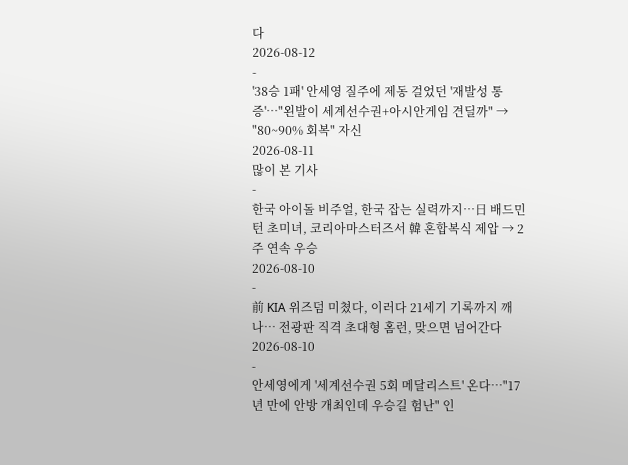다
2026-08-12
-
'38승 1패' 안세영 질주에 제동 걸었던 '재발성 통증'…"왼발이 세계선수권+아시안게임 견딜까" → "80~90% 회복" 자신
2026-08-11
많이 본 기사
-
한국 아이돌 비주얼, 한국 잡는 실력까지…日 배드민턴 초미녀, 코리아마스터즈서 韓 혼합복식 제압 → 2주 연속 우승
2026-08-10
-
前 KIA 위즈덤 미쳤다, 이러다 21세기 기록까지 깨나… 전광판 직격 초대형 홈런, 맞으면 넘어간다
2026-08-10
-
안세영에게 '세계선수권 5회 메달리스트' 온다…"17년 만에 안방 개최인데 우승길 험난" 인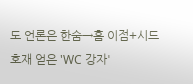도 언론은 한숨→홈 이점+시드 호재 얻은 'WC 강자'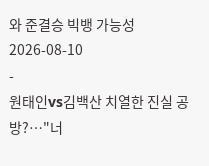와 준결승 빅뱅 가능성
2026-08-10
-
원태인vs김백산 치열한 진실 공방?…"너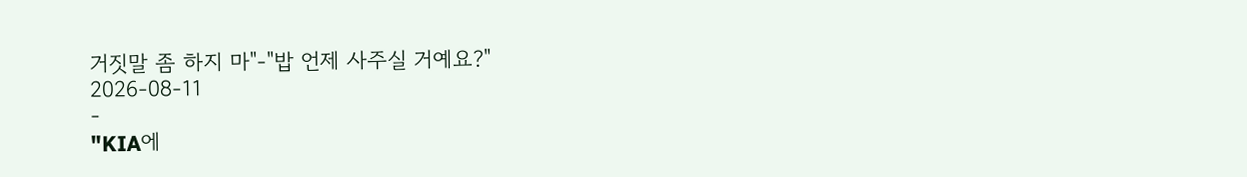거짓말 좀 하지 마"-"밥 언제 사주실 거예요?"
2026-08-11
-
"KIA에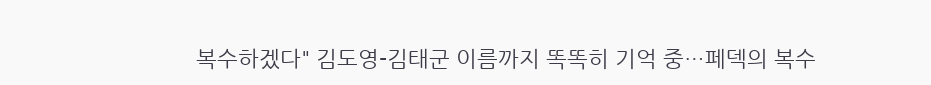복수하겠다" 김도영-김태군 이름까지 똑똑히 기억 중…페덱의 복수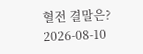혈전 결말은?
2026-08-10